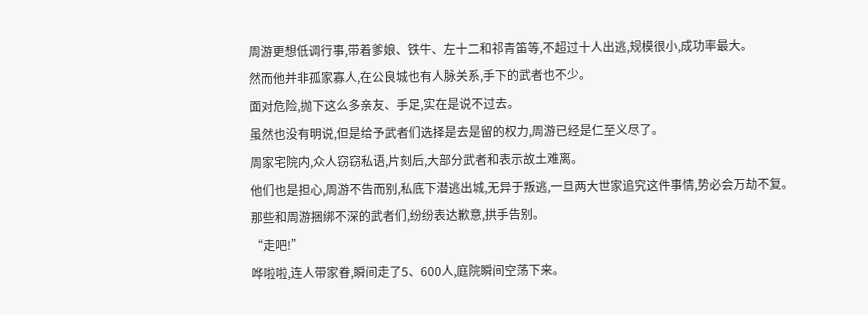周游更想低调行事,带着爹娘、铁牛、左十二和祁青笛等,不超过十人出逃,规模很小,成功率最大。
然而他并非孤家寡人,在公良城也有人脉关系,手下的武者也不少。
面对危险,抛下这么多亲友、手足,实在是说不过去。
虽然也没有明说,但是给予武者们选择是去是留的权力,周游已经是仁至义尽了。
周家宅院内,众人窃窃私语,片刻后,大部分武者和表示故土难离。
他们也是担心,周游不告而别,私底下潜逃出城,无异于叛逃,一旦两大世家追究这件事情,势必会万劫不复。
那些和周游捆绑不深的武者们,纷纷表达歉意,拱手告别。
“走吧!”
哗啦啦,连人带家眷,瞬间走了5、600人,庭院瞬间空荡下来。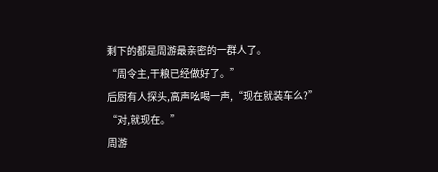剩下的都是周游最亲密的一群人了。
“周令主,干粮已经做好了。”
后厨有人探头,高声吆喝一声,“现在就装车么?”
“对,就现在。”
周游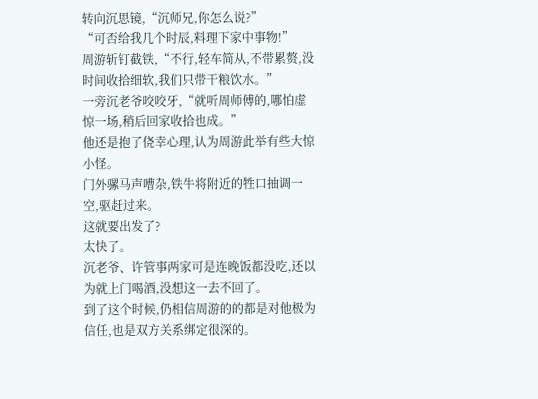转向沉思镜,“沉师兄,你怎么说?”
“可否给我几个时辰,料理下家中事物!”
周游斩钉截铁,“不行,轻车简从,不带累赘,没时间收拾细软,我们只带干粮饮水。”
一旁沉老爷咬咬牙,“就听周师傅的,哪怕虚惊一场,稍后回家收拾也成。”
他还是抱了侥幸心理,认为周游此举有些大惊小怪。
门外骡马声嘈杂,铁牛将附近的牲口抽调一空,驱赶过来。
这就要出发了?
太快了。
沉老爷、许管事两家可是连晚饭都没吃,还以为就上门喝酒,没想这一去不回了。
到了这个时候,仍相信周游的的都是对他极为信任,也是双方关系绑定很深的。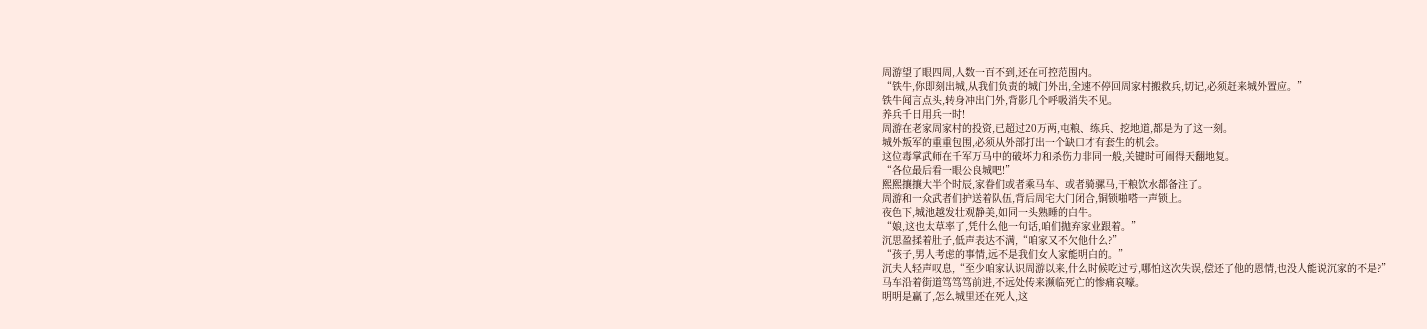周游望了眼四周,人数一百不到,还在可控范围内。
“铁牛,你即刻出城,从我们负责的城门外出,全速不停回周家村搬救兵,切记,必须赶来城外置应。”
铁牛闻言点头,转身冲出门外,背影几个呼吸消失不见。
养兵千日用兵一时!
周游在老家周家村的投资,已超过20万两,屯粮、练兵、挖地道,都是为了这一刻。
城外叛军的重重包围,必须从外部打出一个缺口才有套生的机会。
这位毒掌武师在千军万马中的破坏力和杀伤力非同一般,关键时可闹得天翻地复。
“各位最后看一眼公良城吧!”
熙熙攘攘大半个时辰,家眷们或者乘马车、或者骑骡马,干粮饮水都备注了。
周游和一众武者们护送着队伍,背后周宅大门闭合,铜锁啪嗒一声锁上。
夜色下,城池越发壮观静美,如同一头熟睡的白牛。
“娘,这也太草率了,凭什么他一句话,咱们抛弃家业跟着。”
沉思盈揉着肚子,低声表达不满,“咱家又不欠他什么?”
“孩子,男人考虑的事情,远不是我们女人家能明白的。”
沉夫人轻声叹息,“至少咱家认识周游以来,什么时候吃过亏,哪怕这次失误,偿还了他的恩情,也没人能说沉家的不是?”
马车沿着街道笃笃笃前进,不远处传来濒临死亡的惨痛哀嚎。
明明是赢了,怎么城里还在死人,这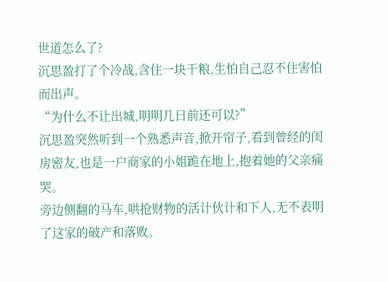世道怎么了?
沉思盈打了个冷战,含住一块干粮,生怕自己忍不住害怕而出声。
“为什么不让出城,明明几日前还可以?”
沉思盈突然听到一个熟悉声音,掀开帘子,看到曾经的闺房密友,也是一户商家的小姐跪在地上,抱着她的父亲痛哭。
旁边侧翻的马车,哄抢财物的活计伙计和下人,无不表明了这家的破产和落败。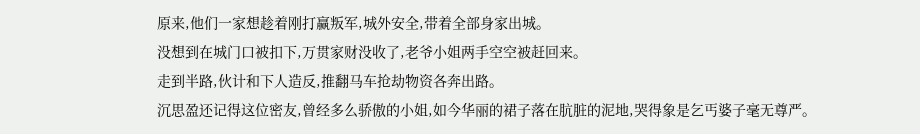原来,他们一家想趁着刚打赢叛军,城外安全,带着全部身家出城。
没想到在城门口被扣下,万贯家财没收了,老爷小姐两手空空被赶回来。
走到半路,伙计和下人造反,推翻马车抢劫物资各奔出路。
沉思盈还记得这位密友,曾经多么骄傲的小姐,如今华丽的裙子落在肮脏的泥地,哭得象是乞丐婆子毫无尊严。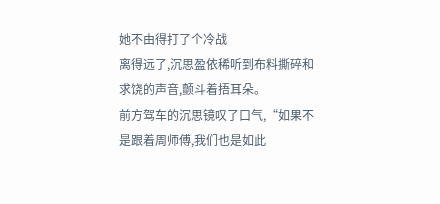她不由得打了个冷战
离得远了,沉思盈依稀听到布料撕碎和求饶的声音,颤斗着捂耳朵。
前方驾车的沉思镜叹了口气,“如果不是跟着周师傅,我们也是如此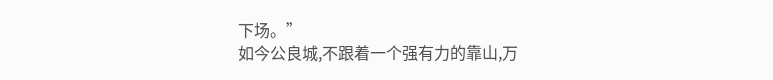下场。”
如今公良城,不跟着一个强有力的靠山,万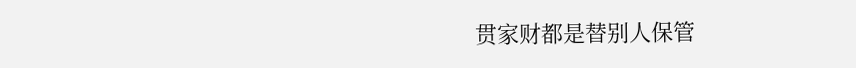贯家财都是替别人保管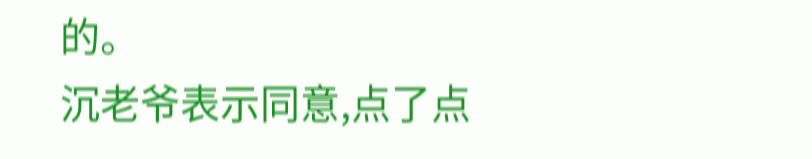的。
沉老爷表示同意,点了点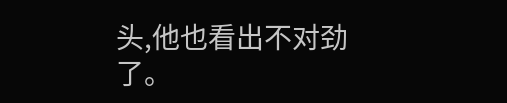头,他也看出不对劲了。